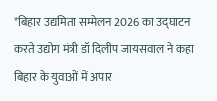*बिहार उद्यमिता सम्मेलन 2026 का उद्घाटन करते उद्योग मंत्री डॉ दिलीप जायसवाल ने कहा बिहार के युवाओं में अपार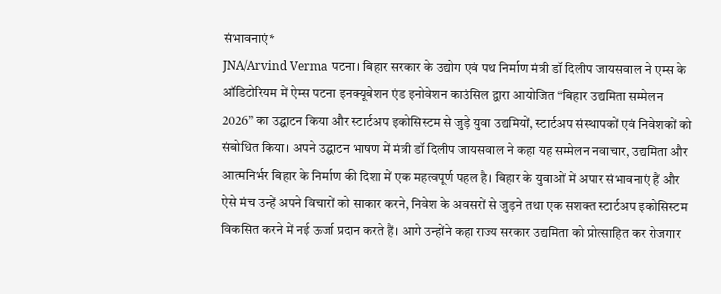संभावनाएं*
JNA/Arvind Verma पटना। बिहार सरकार के उद्योग एवं पथ निर्माण मंत्री डॉ दिलीप जायसवाल ने एम्स के ऑडिटोरियम में ऐम्स पटना इनक्यूबेशन एंड इनोवेशन काउंसिल द्वारा आयोजित “बिहार उद्यमिता सम्मेलन 2026” का उद्घाटन किया और स्टार्टअप इकोसिस्टम से जुड़े युवा उद्यमियों, स्टार्टअप संस्थापकों एवं निवेशकों को संबोधित किया। अपने उद्घाटन भाषण में मंत्री डॉ दिलीप जायसवाल ने कहा यह सम्मेलन नवाचार, उद्यमिता और आत्मनिर्भर बिहार के निर्माण की दिशा में एक महत्वपूर्ण पहल है। बिहार के युवाओं में अपार संभावनाएं हैं और ऐसे मंच उन्हें अपने विचारों को साकार करने, निवेश के अवसरों से जुड़ने तथा एक सशक्त स्टार्टअप इकोसिस्टम विकसित करने में नई ऊर्जा प्रदान करते हैं। आगे उन्होंने कहा राज्य सरकार उद्यमिता को प्रोत्साहित कर रोजगार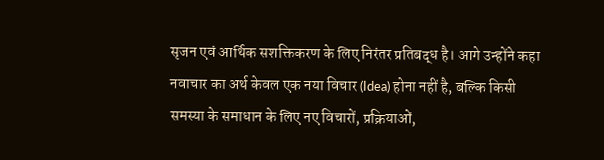सृजन एवं आर्थिक सशक्तिकरण के लिए निरंतर प्रतिबद्ध है। आगे उन्होंने कहा नवाचार का अर्थ केवल एक नया विचार (Idea) होना नहीं है, बल्कि किसी समस्या के समाधान के लिए नए विचारों, प्रक्रियाओं,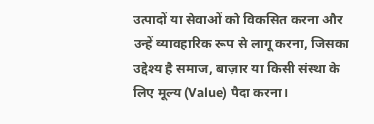उत्पादों या सेवाओं को विकसित करना और उन्हें व्यावहारिक रूप से लागू करना, जिसका उद्देश्य है समाज, बाज़ार या किसी संस्था के लिए मूल्य (Value) पैदा करना।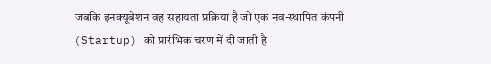जबकि इनक्यूबेशन वह सहायता प्रक्रिया है जो एक नव-स्थापित कंपनी (Startup) को प्रारंभिक चरण में दी जाती है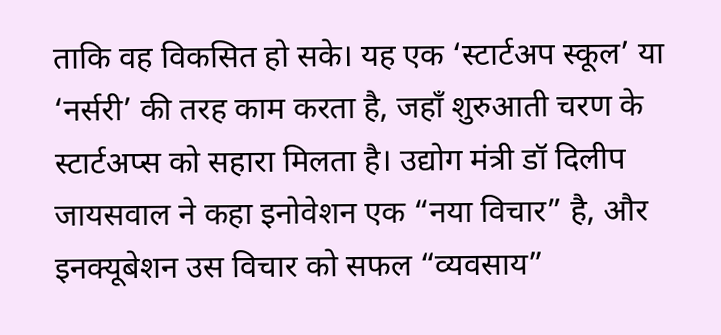ताकि वह विकसित हो सके। यह एक ‘स्टार्टअप स्कूल’ या ‘नर्सरी’ की तरह काम करता है, जहाँ शुरुआती चरण के स्टार्टअप्स को सहारा मिलता है। उद्योग मंत्री डॉ दिलीप जायसवाल ने कहा इनोवेशन एक “नया विचार” है, और इनक्यूबेशन उस विचार को सफल “व्यवसाय”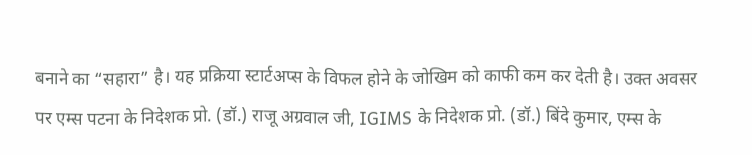बनाने का “सहारा” है। यह प्रक्रिया स्टार्टअप्स के विफल होने के जोखिम को काफी कम कर देती है। उक्त अवसर पर एम्स पटना के निदेशक प्रो. (डॉ.) राजू अग्रवाल जी, IGIMS के निदेशक प्रो. (डॉ.) बिंदे कुमार, एम्स के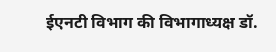ईएनटी विभाग की विभागाध्यक्ष डॉ.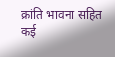क्रांति भावना सहित कई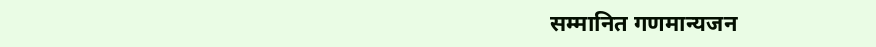सम्मानित गणमान्यजन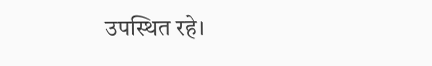उपस्थित रहे।